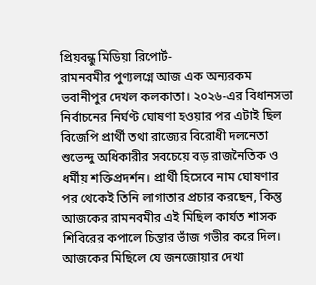প্রিয়বন্ধু মিডিয়া রিপোর্ট-
রামনবমীর পুণ্যলগ্নে আজ এক অন্যরকম ভবানীপুর দেখল কলকাতা। ২০২৬-এর বিধানসভা নির্বাচনের নির্ঘণ্ট ঘোষণা হওয়ার পর এটাই ছিল বিজেপি প্রার্থী তথা রাজ্যের বিরোধী দলনেতা শুভেন্দু অধিকারীর সবচেয়ে বড় রাজনৈতিক ও ধর্মীয় শক্তিপ্রদর্শন। প্রার্থী হিসেবে নাম ঘোষণার পর থেকেই তিনি লাগাতার প্রচার করছেন, কিন্তু আজকের রামনবমীর এই মিছিল কার্যত শাসক শিবিরের কপালে চিন্তার ভাঁজ গভীর করে দিল।
আজকের মিছিলে যে জনজোয়ার দেখা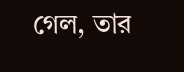গেল, তার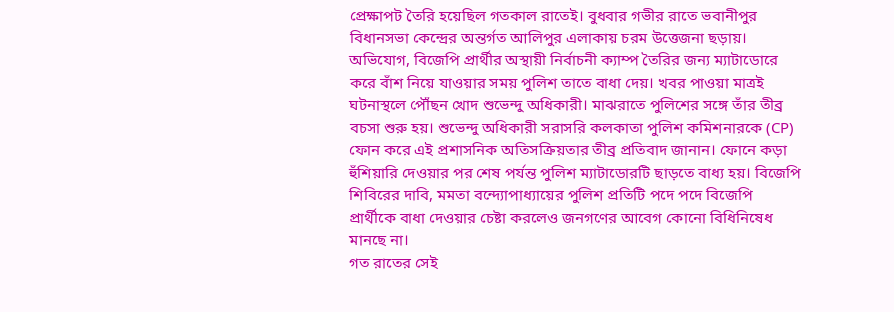প্রেক্ষাপট তৈরি হয়েছিল গতকাল রাতেই। বুধবার গভীর রাতে ভবানীপুর বিধানসভা কেন্দ্রের অন্তর্গত আলিপুর এলাকায় চরম উত্তেজনা ছড়ায়। অভিযোগ, বিজেপি প্রার্থীর অস্থায়ী নির্বাচনী ক্যাম্প তৈরির জন্য ম্যাটাডোরে করে বাঁশ নিয়ে যাওয়ার সময় পুলিশ তাতে বাধা দেয়। খবর পাওয়া মাত্রই ঘটনাস্থলে পৌঁছন খোদ শুভেন্দু অধিকারী। মাঝরাতে পুলিশের সঙ্গে তাঁর তীব্র বচসা শুরু হয়। শুভেন্দু অধিকারী সরাসরি কলকাতা পুলিশ কমিশনারকে (CP) ফোন করে এই প্রশাসনিক অতিসক্রিয়তার তীব্র প্রতিবাদ জানান। ফোনে কড়া হুঁশিয়ারি দেওয়ার পর শেষ পর্যন্ত পুলিশ ম্যাটাডোরটি ছাড়তে বাধ্য হয়। বিজেপি শিবিরের দাবি, মমতা বন্দ্যোপাধ্যায়ের পুলিশ প্রতিটি পদে পদে বিজেপি প্রার্থীকে বাধা দেওয়ার চেষ্টা করলেও জনগণের আবেগ কোনো বিধিনিষেধ মানছে না।
গত রাতের সেই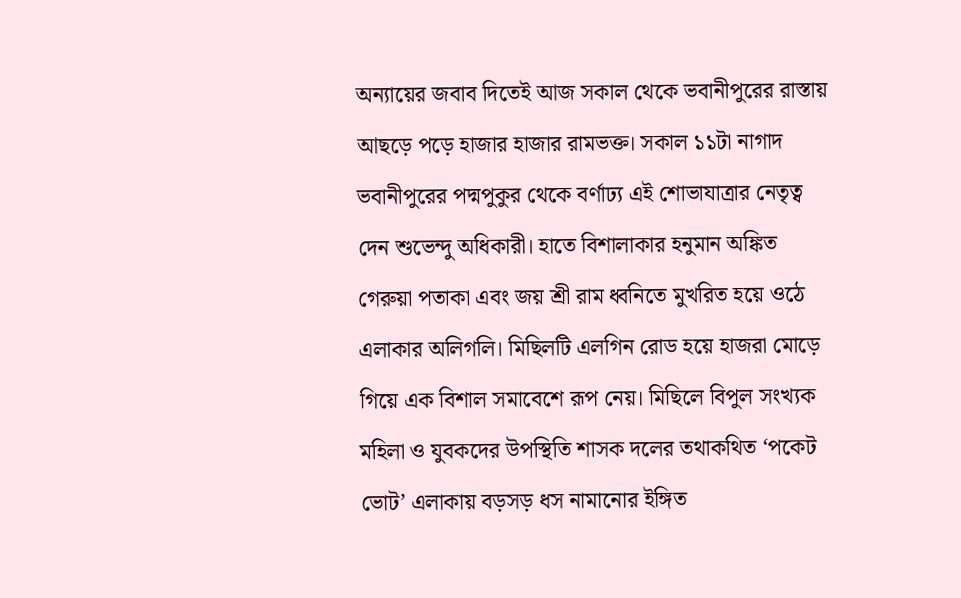অন্যায়ের জবাব দিতেই আজ সকাল থেকে ভবানীপুরের রাস্তায় আছড়ে পড়ে হাজার হাজার রামভক্ত। সকাল ১১টা নাগাদ ভবানীপুরের পদ্মপুকুর থেকে বর্ণাঢ্য এই শোভাযাত্রার নেতৃত্ব দেন শুভেন্দু অধিকারী। হাতে বিশালাকার হনুমান অঙ্কিত গেরুয়া পতাকা এবং জয় শ্রী রাম ধ্বনিতে মুখরিত হয়ে ওঠে এলাকার অলিগলি। মিছিলটি এলগিন রোড হয়ে হাজরা মোড়ে গিয়ে এক বিশাল সমাবেশে রূপ নেয়। মিছিলে বিপুল সংখ্যক মহিলা ও যুবকদের উপস্থিতি শাসক দলের তথাকথিত ‘পকেট ভোট’ এলাকায় বড়সড় ধস নামানোর ইঙ্গিত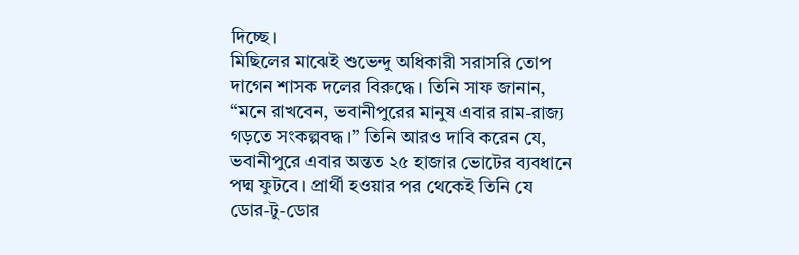দিচ্ছে।
মিছিলের মাঝেই শুভেন্দু অধিকারী সরাসরি তোপ দাগেন শাসক দলের বিরুদ্ধে। তিনি সাফ জানান, “মনে রাখবেন, ভবানীপুরের মানুষ এবার রাম-রাজ্য গড়তে সংকল্পবদ্ধ।” তিনি আরও দাবি করেন যে, ভবানীপুরে এবার অন্তত ২৫ হাজার ভোটের ব্যবধানে পদ্ম ফুটবে। প্রার্থী হওয়ার পর থেকেই তিনি যে ডোর-টু-ডোর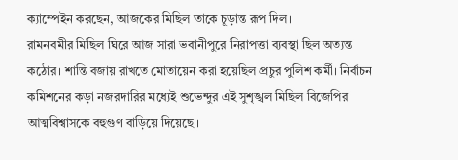ক্যাম্পেইন করছেন, আজকের মিছিল তাকে চূড়ান্ত রূপ দিল।
রামনবমীর মিছিল ঘিরে আজ সারা ভবানীপুরে নিরাপত্তা ব্যবস্থা ছিল অত্যন্ত কঠোর। শান্তি বজায় রাখতে মোতায়েন করা হয়েছিল প্রচুর পুলিশ কর্মী। নির্বাচন কমিশনের কড়া নজরদারির মধ্যেই শুভেন্দুর এই সুশৃঙ্খল মিছিল বিজেপির আত্মবিশ্বাসকে বহুগুণ বাড়িয়ে দিয়েছে।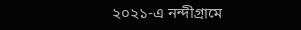২০২১-এ নন্দীগ্রামে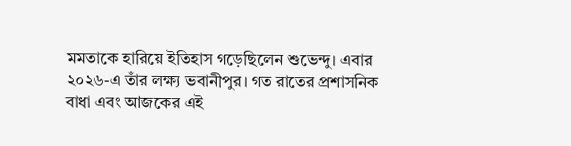মমতাকে হারিয়ে ইতিহাস গড়েছিলেন শুভেন্দু। এবার ২০২৬-এ তাঁর লক্ষ্য ভবানীপুর। গত রাতের প্রশাসনিক বাধা এবং আজকের এই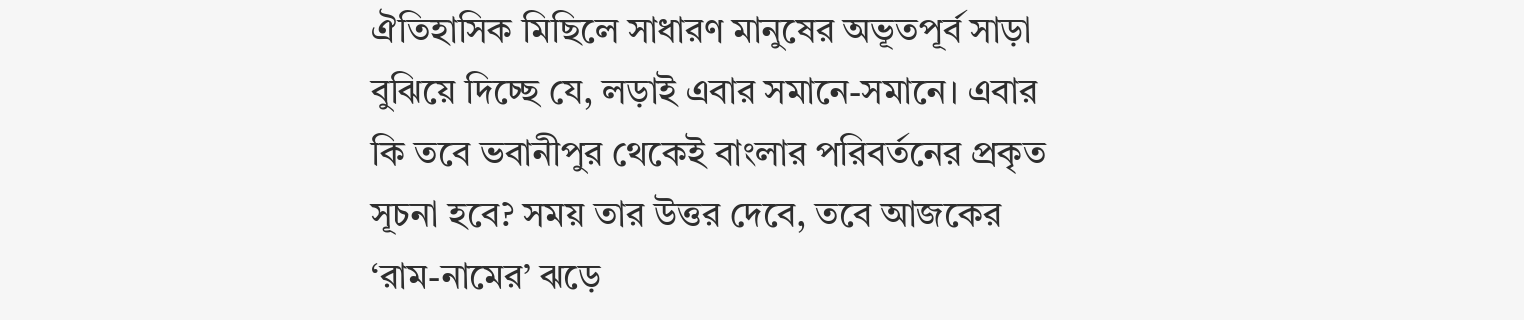ঐতিহাসিক মিছিলে সাধারণ মানুষের অভূতপূর্ব সাড়া বুঝিয়ে দিচ্ছে যে, লড়াই এবার সমানে-সমানে। এবার কি তবে ভবানীপুর থেকেই বাংলার পরিবর্তনের প্রকৃত সূচনা হবে? সময় তার উত্তর দেবে, তবে আজকের ‘রাম-নামের’ ঝড়ে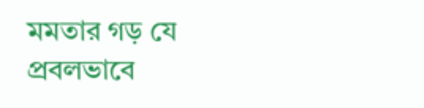মমতার গড় যে প্রবলভাবে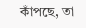কাঁপছে, তা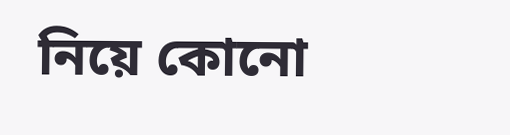নিয়ে কোনো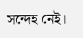সন্দেহ নেই।